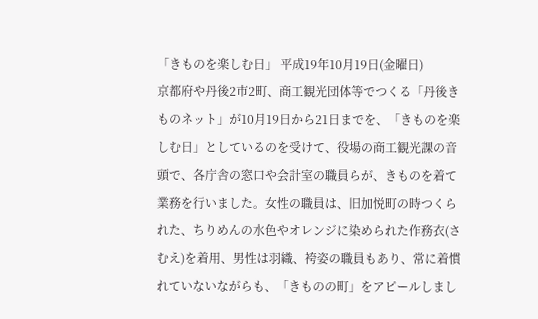「きものを楽しむ日」 平成19年10月19日(金曜日)
京都府や丹後2市2町、商工観光団体等でつくる「丹後きものネット」が10月19日から21日までを、「きものを楽しむ日」としているのを受けて、役場の商工観光課の音頭で、各庁舎の窓口や会計室の職員らが、きものを着て業務を行いました。女性の職員は、旧加悦町の時つくられた、ちりめんの水色やオレンジに染められた作務衣(さむえ)を着用、男性は羽織、袴姿の職員もあり、常に着慣れていないながらも、「きものの町」をアピールしまし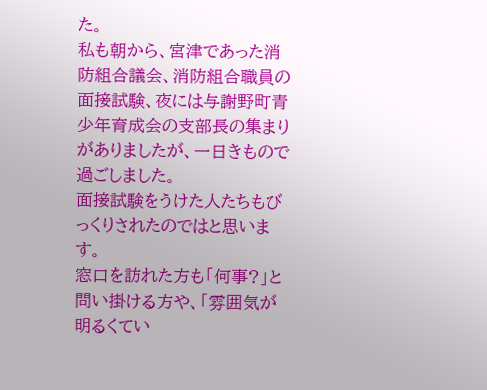た。
私も朝から、宮津であった消防組合議会、消防組合職員の面接試験、夜には与謝野町青少年育成会の支部長の集まりがありましたが、一日きもので過ごしました。
面接試験をうけた人たちもびっくりされたのではと思います。
窓口を訪れた方も「何事?」と問い掛ける方や、「雰囲気が明るくてい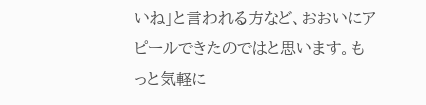いね」と言われる方など、おおいにアピールできたのではと思います。もっと気軽に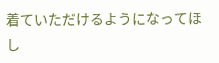着ていただけるようになってほし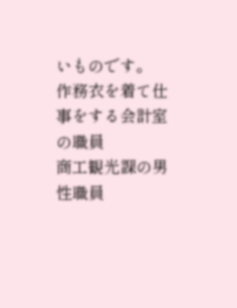いものです。
作務衣を着て仕事をする会計室の職員
商工観光課の男性職員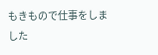もきもので仕事をしました